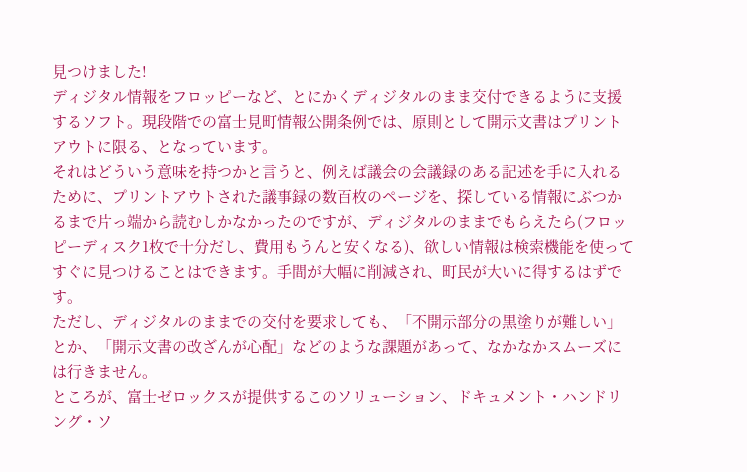見つけました!
ディジタル情報をフロッピーなど、とにかくディジタルのまま交付できるように支援するソフト。現段階での富士見町情報公開条例では、原則として開示文書はプリントアウトに限る、となっています。
それはどういう意味を持つかと言うと、例えば議会の会議録のある記述を手に入れるために、プリントアウトされた議事録の数百枚のページを、探している情報にぶつかるまで片っ端から読むしかなかったのですが、ディジタルのままでもらえたら(フロッピーディスク1枚で十分だし、費用もうんと安くなる)、欲しい情報は検索機能を使ってすぐに見つけることはできます。手間が大幅に削減され、町民が大いに得するはずです。
ただし、ディジタルのままでの交付を要求しても、「不開示部分の黒塗りが難しい」とか、「開示文書の改ざんが心配」などのような課題があって、なかなかスムーズには行きません。
ところが、富士ゼロックスが提供するこのソリューション、ドキュメント・ハンドリング・ソ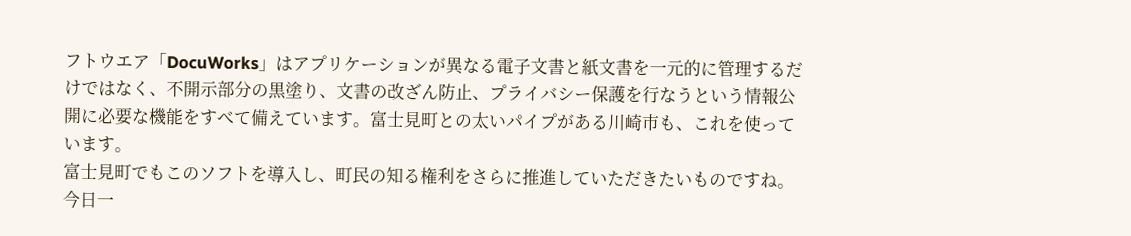フトウエア「DocuWorks」はアプリケーションが異なる電子文書と紙文書を一元的に管理するだけではなく、不開示部分の黒塗り、文書の改ざん防止、プライバシー保護を行なうという情報公開に必要な機能をすべて備えています。富士見町との太いパイプがある川崎市も、これを使っています。
富士見町でもこのソフトを導入し、町民の知る権利をさらに推進していただきたいものですね。今日一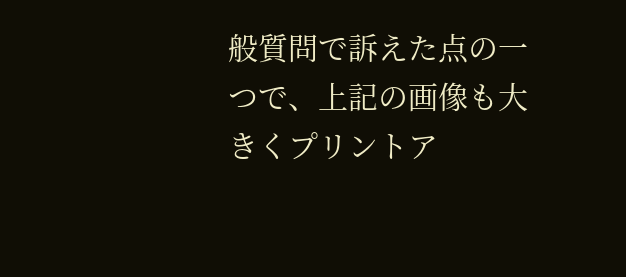般質問で訴えた点の一つで、上記の画像も大きくプリントア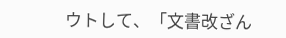ウトして、「文書改ざん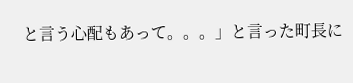と言う心配もあって。。。」と言った町長に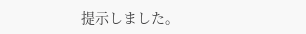提示しました。